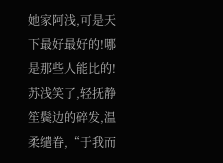她家阿浅,可是天下最好最好的!哪是那些人能比的!
苏浅笑了,轻抚静笙鬓边的碎发,温柔缱眷,“于我而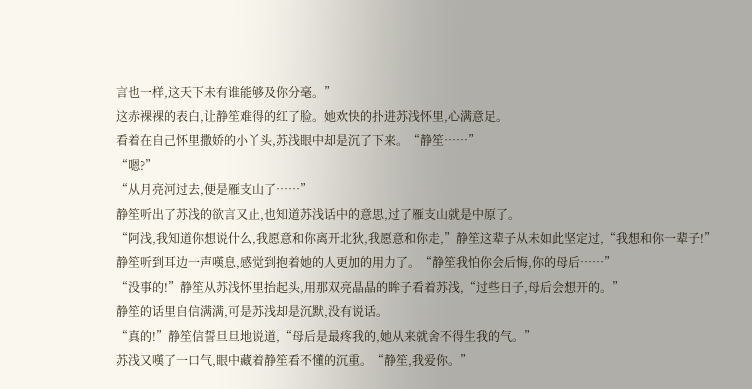言也一样,这天下未有谁能够及你分毫。”
这赤裸裸的表白,让静笙难得的红了脸。她欢快的扑进苏浅怀里,心满意足。
看着在自己怀里撒娇的小丫头,苏浅眼中却是沉了下来。“静笙……”
“嗯?”
“从月亮河过去,便是雁支山了……”
静笙听出了苏浅的欲言又止,也知道苏浅话中的意思,过了雁支山就是中原了。
“阿浅,我知道你想说什么,我愿意和你离开北狄,我愿意和你走,”静笙这辈子从未如此坚定过,“我想和你一辈子!”
静笙听到耳边一声嘆息,感觉到抱着她的人更加的用力了。“静笙我怕你会后悔,你的母后……”
“没事的!”静笙从苏浅怀里抬起头,用那双亮晶晶的眸子看着苏浅,“过些日子,母后会想开的。”
静笙的话里自信满满,可是苏浅却是沉默,没有说话。
“真的!”静笙信誓旦旦地说道,“母后是最疼我的,她从来就舍不得生我的气。”
苏浅又嘆了一口气,眼中藏着静笙看不懂的沉重。“静笙,我爱你。”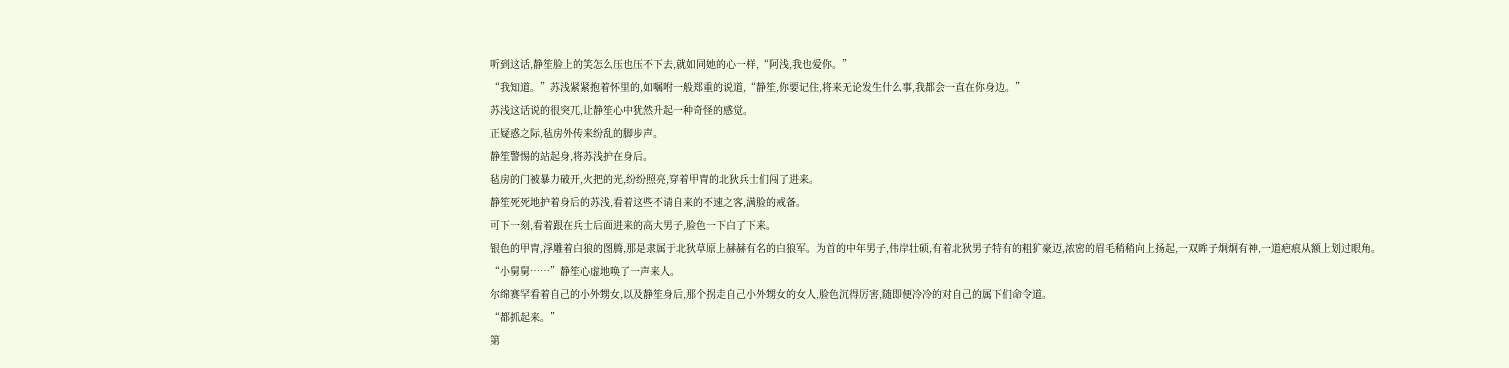听到这话,静笙脸上的笑怎么压也压不下去,就如同她的心一样,“阿浅,我也爱你。”
“我知道。”苏浅紧紧抱着怀里的,如嘱咐一般郑重的说道,“静笙,你要记住,将来无论发生什么事,我都会一直在你身边。”
苏浅这话说的很突兀,让静笙心中犹然升起一种奇怪的感觉。
正疑惑之际,毡房外传来纷乱的脚步声。
静笙警惕的站起身,将苏浅护在身后。
毡房的门被暴力破开,火把的光,纷纷照亮,穿着甲冑的北狄兵士们闯了进来。
静笙死死地护着身后的苏浅,看着这些不请自来的不速之客,满脸的戒备。
可下一刻,看着跟在兵士后面进来的高大男子,脸色一下白了下来。
银色的甲冑,浮雕着白狼的图腾,那是隶属于北狄草原上赫赫有名的白狼军。为首的中年男子,伟岸壮硕,有着北狄男子特有的粗犷豪迈,浓密的眉毛稍稍向上扬起,一双眸子炯炯有神,一道疤痕从额上划过眼角。
“小舅舅……”静笙心虚地唤了一声来人。
尔绵赛罕看着自己的小外甥女,以及静笙身后,那个拐走自己小外甥女的女人,脸色沉得厉害,随即便冷冷的对自己的属下们命令道。
“都抓起来。”
第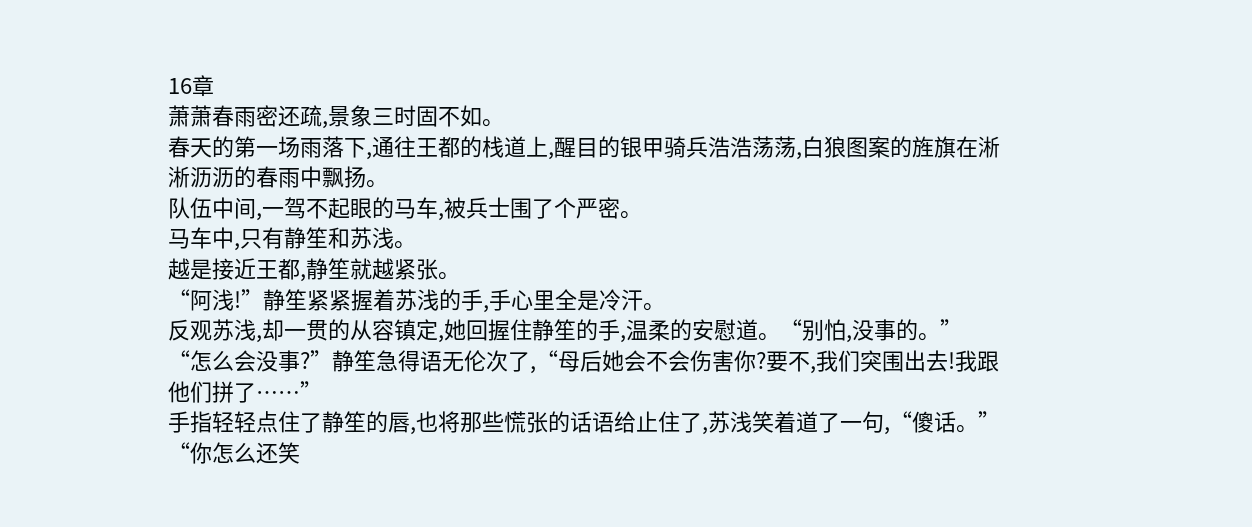16章
萧萧春雨密还疏,景象三时固不如。
春天的第一场雨落下,通往王都的栈道上,醒目的银甲骑兵浩浩荡荡,白狼图案的旌旗在淅淅沥沥的春雨中飘扬。
队伍中间,一驾不起眼的马车,被兵士围了个严密。
马车中,只有静笙和苏浅。
越是接近王都,静笙就越紧张。
“阿浅!”静笙紧紧握着苏浅的手,手心里全是冷汗。
反观苏浅,却一贯的从容镇定,她回握住静笙的手,温柔的安慰道。“别怕,没事的。”
“怎么会没事?”静笙急得语无伦次了,“母后她会不会伤害你?要不,我们突围出去!我跟他们拼了……”
手指轻轻点住了静笙的唇,也将那些慌张的话语给止住了,苏浅笑着道了一句,“傻话。”
“你怎么还笑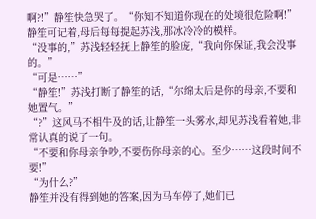啊?!”静笙快急哭了。“你知不知道你现在的处境很危险啊!”
静笙可记着,母后每每提起苏浅,那冰冷冷的模样。
“没事的,”苏浅轻轻抚上静笙的脸庞,“我向你保证,我会没事的。”
“可是……”
“静笙!”苏浅打断了静笙的话,“尔绵太后是你的母亲,不要和她置气。”
“?”这风马不相牛及的话,让静笙一头雾水,却见苏浅看着她,非常认真的说了一句。
“不要和你母亲争吵,不要伤你母亲的心。至少……这段时间不要!”
“为什么?”
静笙并没有得到她的答案,因为马车停了,她们已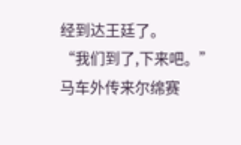经到达王廷了。
“我们到了,下来吧。”
马车外传来尔绵赛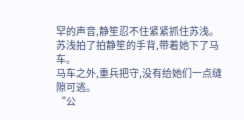罕的声音,静笙忍不住紧紧抓住苏浅。
苏浅拍了拍静笙的手背,带着她下了马车。
马车之外,重兵把守,没有给她们一点缝隙可逃。
“公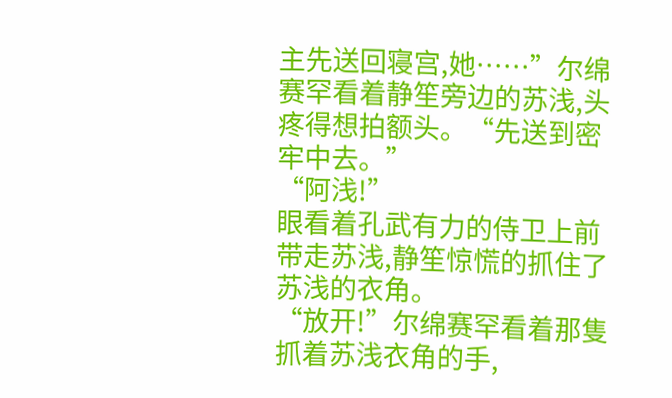主先送回寝宫,她……”尔绵赛罕看着静笙旁边的苏浅,头疼得想拍额头。“先送到密牢中去。”
“阿浅!”
眼看着孔武有力的侍卫上前带走苏浅,静笙惊慌的抓住了苏浅的衣角。
“放开!”尔绵赛罕看着那隻抓着苏浅衣角的手,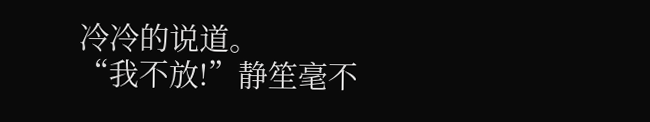冷冷的说道。
“我不放!”静笙毫不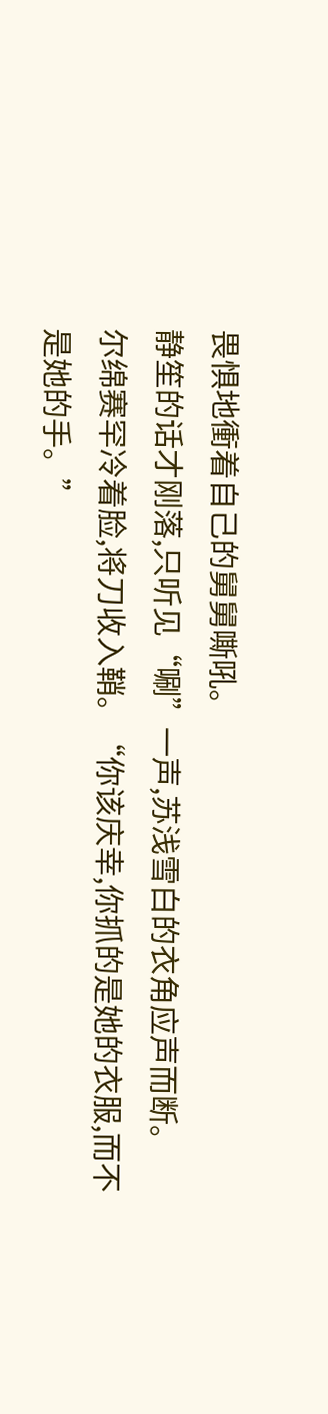畏惧地衝着自己的舅舅嘶吼。
静笙的话才刚落,只听见“唰”一声,苏浅雪白的衣角应声而断。
尔绵赛罕冷着脸,将刀收入鞘。“你该庆幸,你抓的是她的衣服,而不是她的手。”